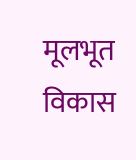मूलभूत विकास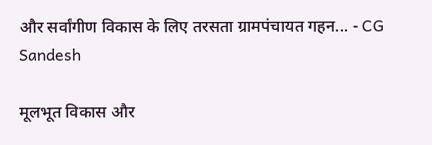और सर्वांगीण विकास के लिए तरसता ग्रामपंचायत गहन... - CG Sandesh

मूलभूत विकास और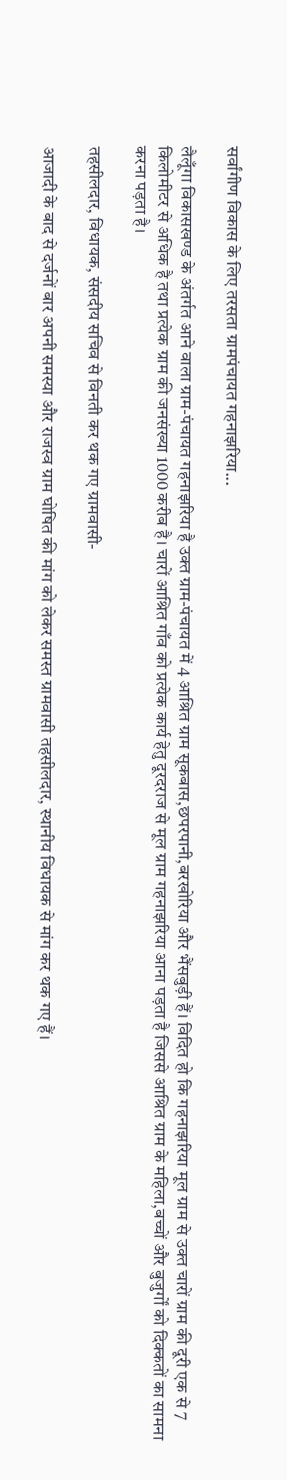सर्वांगीण विकास के लिए तरसता ग्रामपंचायत गहनाझरिया...

लैलूँगा विकासखण्ड के अंतर्गत आने वाला ग्राम-पंचायत गहनाझरिया है उक्त ग्राम-पंचायत में 4 आश्रित ग्राम सूकबास,छपरपानी,बरखोरिया और भैंसबुड़ी हैं। विदित हो कि गहनाझरिया मूल ग्राम से उक्त चारों ग्राम की दूरी एक से 7 किलोमीटर से अधिक है तथा प्रत्येक ग्राम की जनसंख्या 1000 करीब है। चारों आश्रित गाँव को प्रत्येक कार्य हेतु दूरदराज से मूल ग्राम गहनाझरिया आना पड़ता है जिससे आश्रित ग्राम के महिला,बच्चों और बुजुर्गों को दिक्कतों का सामना करना पड़ता है।

तहसीलदार, विधायक, संसदीय सचिव से विनती कर थक गए ग्रामवासी-

आजादी के बाद से दर्जनों बार अपनी समस्या और राजस्व ग्राम घोषित की मांग को लेकर समस्त ग्रामवासी तहसीलदार, स्थानीय विधायक से मांग कर थक गए हैं।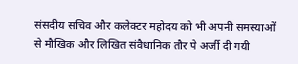संसदीय सचिव और कलेक्टर महोदय को भी अपनी समस्याओं से मौखिक और लिखित संवैधानिक तौर पे अर्जी दी गयी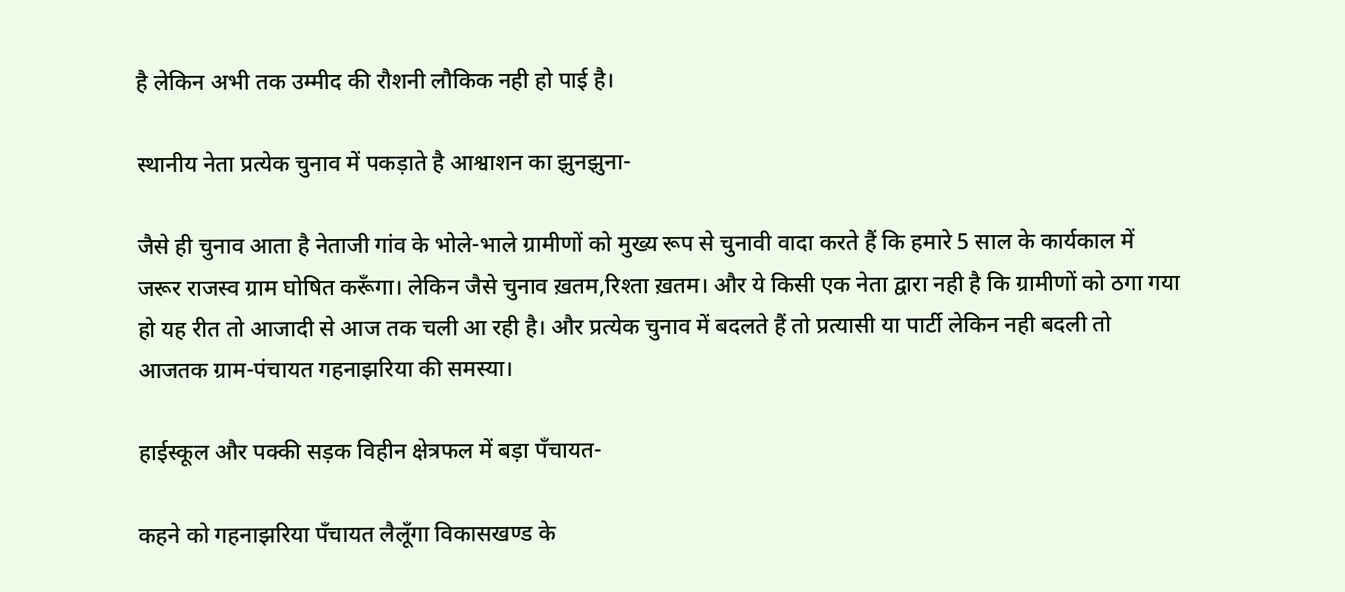है लेकिन अभी तक उम्मीद की रौशनी लौकिक नही हो पाई है।

स्थानीय नेता प्रत्येक चुनाव में पकड़ाते है आश्वाशन का झुनझुना-

जैसे ही चुनाव आता है नेताजी गांव के भोले-भाले ग्रामीणों को मुख्य रूप से चुनावी वादा करते हैं कि हमारे 5 साल के कार्यकाल में जरूर राजस्व ग्राम घोषित करूँगा। लेकिन जैसे चुनाव ख़तम,रिश्ता ख़तम। और ये किसी एक नेता द्वारा नही है कि ग्रामीणों को ठगा गया हो यह रीत तो आजादी से आज तक चली आ रही है। और प्रत्येक चुनाव में बदलते हैं तो प्रत्यासी या पार्टी लेकिन नही बदली तो आजतक ग्राम-पंचायत गहनाझरिया की समस्या।

हाईस्कूल और पक्की सड़क विहीन क्षेत्रफल में बड़ा पँचायत-

कहने को गहनाझरिया पँचायत लैलूँगा विकासखण्ड के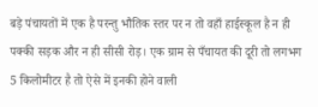बड़े पंचायतों में एक है परन्तु भौतिक स्तर पर न तो वहाँ हाईस्कूल है न ही पक्की सड़क और न ही सीसी रोड़। एक ग्राम से पँचायत की दूरी तो लगभग 5 किलोमीटर है तो ऐसे में इनकी होने वाली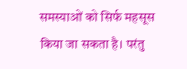समस्याओं को सिर्फ महसूस किया जा सकता है। परंतु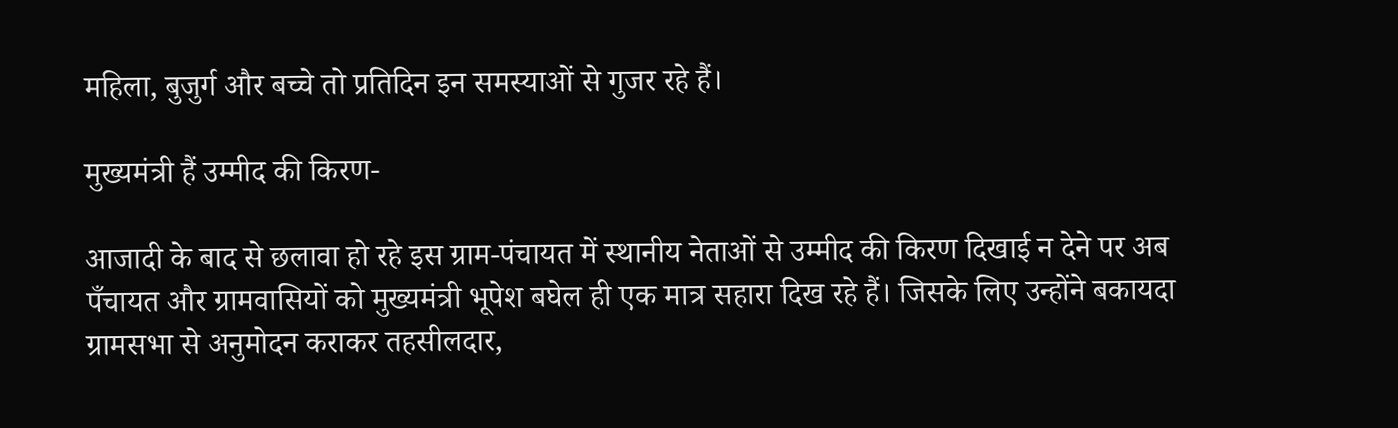महिला, बुजुर्ग और बच्चे तो प्रतिदिन इन समस्याओं से गुजर रहे हैं।

मुख्यमंत्री हैं उम्मीद की किरण-

आजादी के बाद से छलावा हो रहे इस ग्राम-पंचायत में स्थानीय नेताओं से उम्मीद की किरण दिखाई न देने पर अब पँचायत और ग्रामवासियों को मुख्यमंत्री भूपेश बघेल ही एक मात्र सहारा दिख रहे हैं। जिसके लिए उन्होंने बकायदा ग्रामसभा से अनुमोदन कराकर तहसीलदार,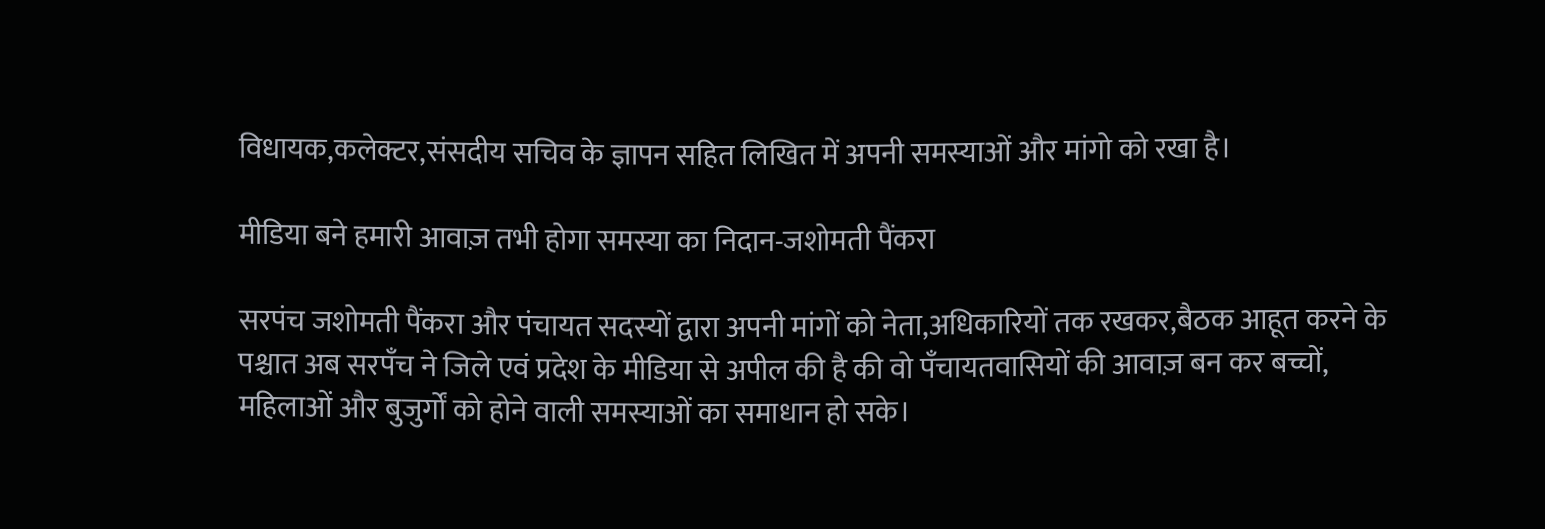विधायक,कलेक्टर,संसदीय सचिव के ज्ञापन सहित लिखित में अपनी समस्याओं और मांगो को रखा है।

मीडिया बने हमारी आवाज़ तभी होगा समस्या का निदान-जशोमती पैंकरा

सरपंच जशोमती पैंकरा और पंचायत सदस्यों द्वारा अपनी मांगों को नेता,अधिकारियों तक रखकर,बैठक आहूत करने के पश्चात अब सरपँच ने जिले एवं प्रदेश के मीडिया से अपील की है की वो पँचायतवासियों की आवाज़ बन कर बच्चों, महिलाओं और बुजुर्गों को होने वाली समस्याओं का समाधान हो सके।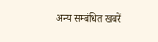अन्य सम्बंधित खबरें